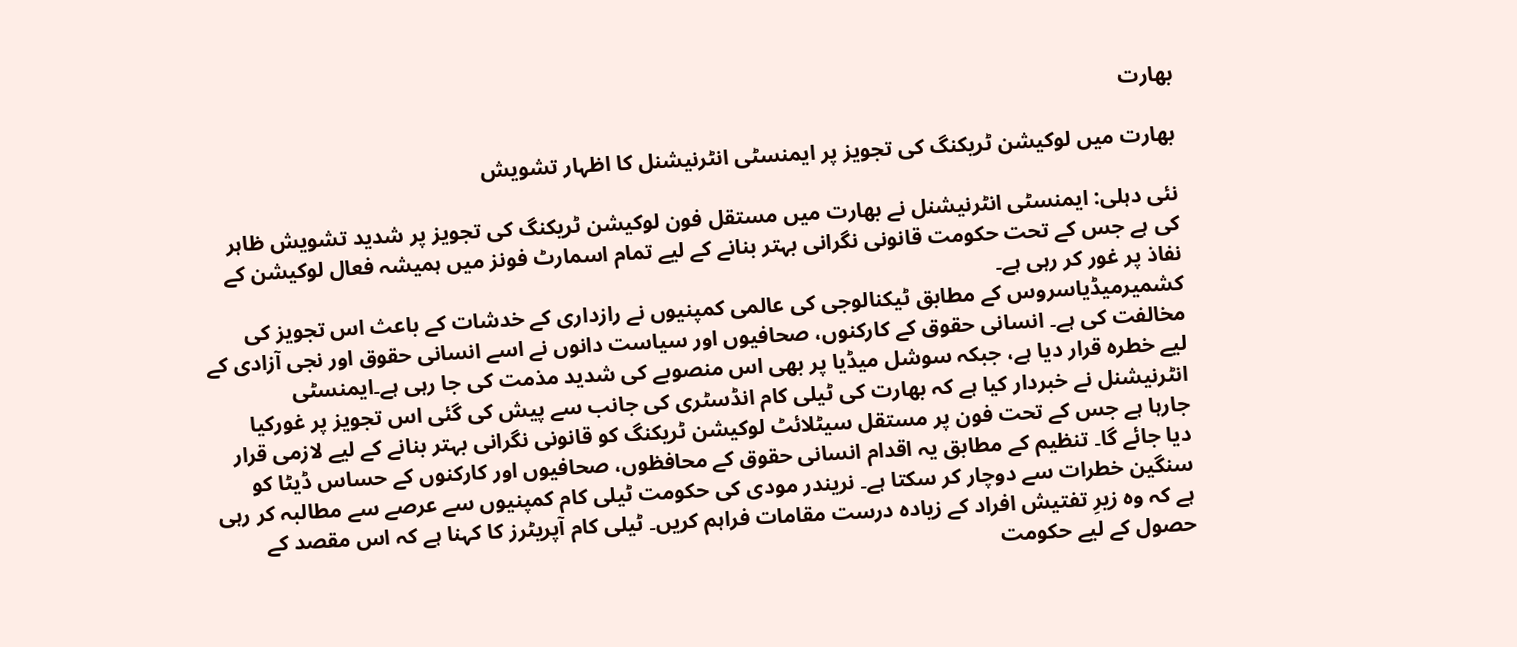بھارت

بھارت میں لوکیشن ٹریکنگ کی تجویز پر ایمنسٹی انٹرنیشنل کا اظہار تشویش

نئی دہلی: ایمنسٹی انٹرنیشنل نے بھارت میں مستقل فون لوکیشن ٹریکنگ کی تجویز پر شدید تشویش ظاہر کی ہے جس کے تحت حکومت قانونی نگرانی بہتر بنانے کے لیے تمام اسمارٹ فونز میں ہمیشہ فعال لوکیشن کے نفاذ پر غور کر رہی ہے۔
کشمیرمیڈیاسروس کے مطابق ٹیکنالوجی کی عالمی کمپنیوں نے رازداری کے خدشات کے باعث اس تجویز کی مخالفت کی ہے۔ انسانی حقوق کے کارکنوں، صحافیوں اور سیاست دانوں نے اسے انسانی حقوق اور نجی آزادی کے لیے خطرہ قرار دیا ہے، جبکہ سوشل میڈیا پر بھی اس منصوبے کی شدید مذمت کی جا رہی ہے۔ایمنسٹی انٹرنیشنل نے خبردار کیا ہے کہ بھارت کی ٹیلی کام انڈسٹری کی جانب سے پیش کی گئی اس تجویز پر غورکیا جارہا ہے جس کے تحت فون پر مستقل سیٹلائٹ لوکیشن ٹریکنگ کو قانونی نگرانی بہتر بنانے کے لیے لازمی قرار دیا جائے گا۔ تنظیم کے مطابق یہ اقدام انسانی حقوق کے محافظوں، صحافیوں اور کارکنوں کے حساس ڈیٹا کو سنگین خطرات سے دوچار کر سکتا ہے۔ نریندر مودی کی حکومت ٹیلی کام کمپنیوں سے عرصے سے مطالبہ کر رہی ہے کہ وہ زیرِ تفتیش افراد کے زیادہ درست مقامات فراہم کریں۔ ٹیلی کام آپریٹرز کا کہنا ہے کہ اس مقصد کے حصول کے لیے حکومت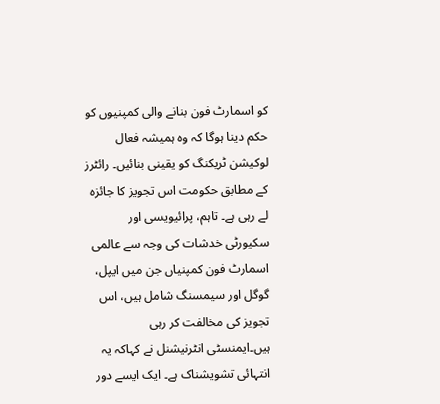کو اسمارٹ فون بنانے والی کمپنیوں کو حکم دینا ہوگا کہ وہ ہمیشہ فعال لوکیشن ٹریکنگ کو یقینی بنائیں۔ رائٹرز کے مطابق حکومت اس تجویز کا جائزہ لے رہی ہے۔ تاہم، پرائیویسی اور سکیورٹی خدشات کی وجہ سے عالمی اسمارٹ فون کمپنیاں جن میں ایپل، گوگل اور سیمسنگ شامل ہیں، اس تجویز کی مخالفت کر رہی ہیں۔ایمنسٹی انٹرنیشنل نے کہاکہ یہ انتہائی تشویشناک ہے۔ ایک ایسے دور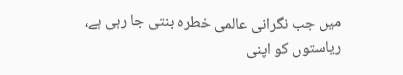میں جب نگرانی عالمی خطرہ بنتی جا رہی ہے، ریاستوں کو اپنی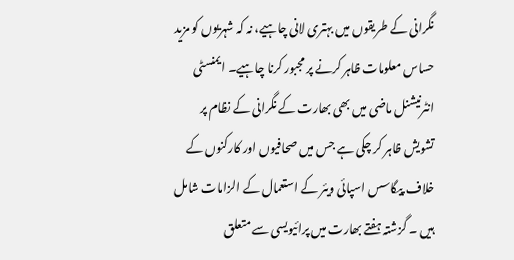نگرانی کے طریقوں میں بہتری لانی چاہیے، نہ کہ شہریوں کو مزید حساس معلومات ظاہر کرنے پر مجبور کرنا چاہیے۔ ایمنسٹی انٹرنیشنل ماضی میں بھی بھارت کے نگرانی کے نظام پر تشویش ظاہر کر چکی ہے جس میں صحافیوں اور کارکنوں کے خلاف پیگاسس اسپائی ویئر کے استعمال کے الزامات شامل ہیں ۔ گزشتہ ہفتے بھارت میں پرائیویسی سے متعلق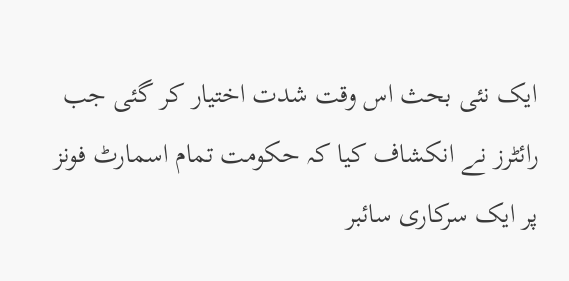ایک نئی بحث اس وقت شدت اختیار کر گئی جب رائٹرز نے انکشاف کیا کہ حکومت تمام اسمارٹ فونز پر ایک سرکاری سائبر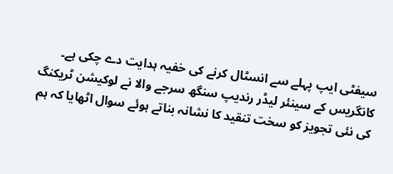سیفٹی ایپ پہلے سے انسٹال کرنے کی خفیہ ہدایت دے چکی ہے۔ کانگریس کے سینئر لیڈر رندیپ سنگھ سرجے والا نے لوکیشن ٹریکنگ کی نئی تجویز کو سخت تنقید کا نشانہ بناتے ہوئے سوال اٹھایا کہ ہم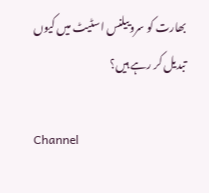بھارت کو سروییلنس اسٹیٹ میں کیوں تبدیل کر رہے ہیں؟

Channel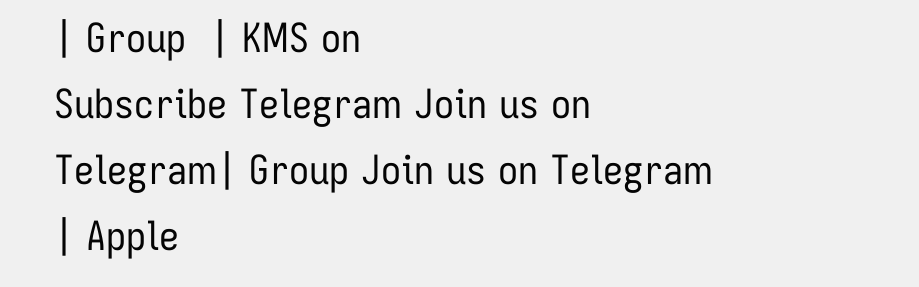| Group  | KMS on
Subscribe Telegram Join us on Telegram| Group Join us on Telegram
| Apple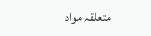متعلقہ مواد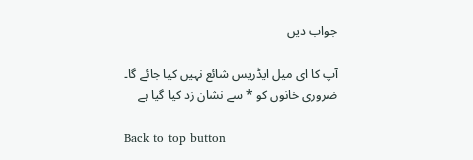جواب دیں

آپ کا ای میل ایڈریس شائع نہیں کیا جائے گا۔ ضروری خانوں کو * سے نشان زد کیا گیا ہے

Back to top button